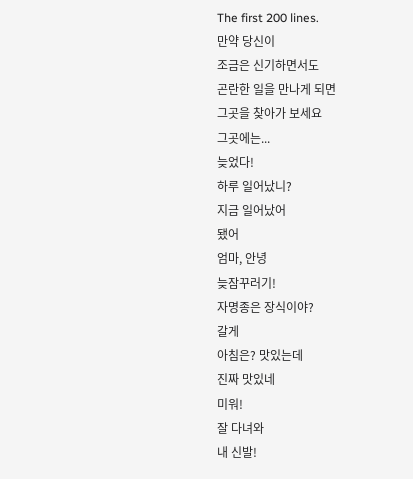The first 200 lines.
만약 당신이
조금은 신기하면서도
곤란한 일을 만나게 되면
그곳을 찾아가 보세요
그곳에는...
늦었다!
하루 일어났니?
지금 일어났어
됐어
엄마, 안녕
늦잠꾸러기!
자명종은 장식이야?
갈게
아침은? 맛있는데
진짜 맛있네
미워!
잘 다녀와
내 신발!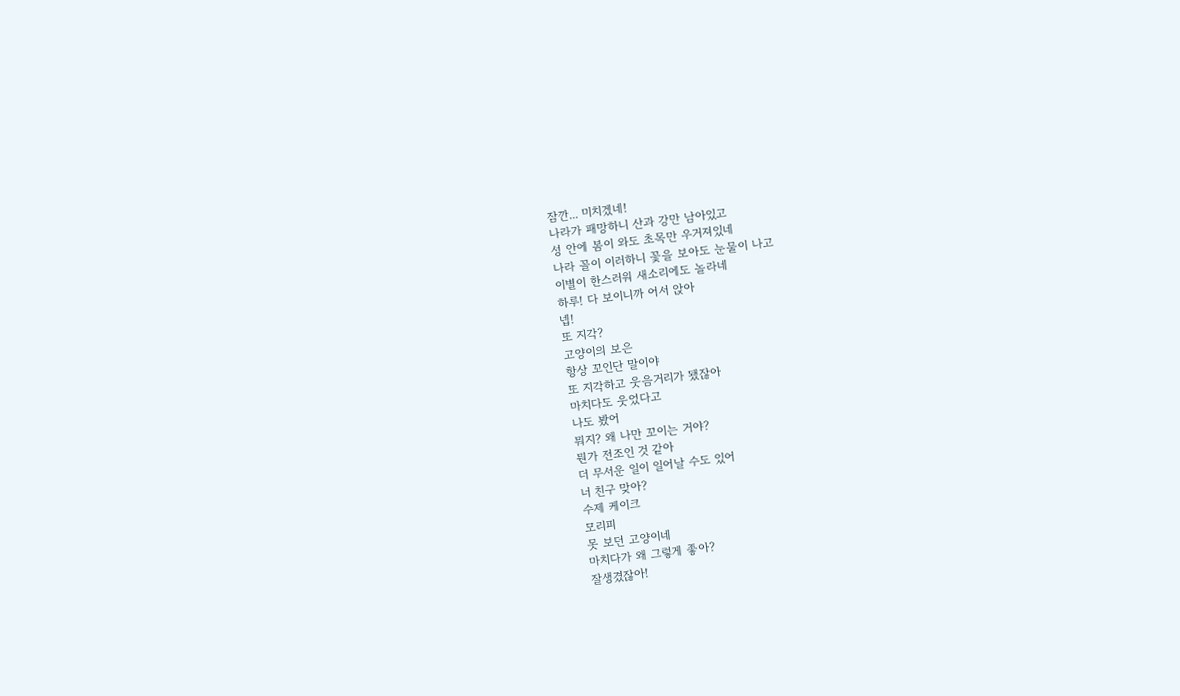잠깐... 미치겠네!
나라가 패망하니 산과 강만 남아있고
성 안에 봄이 와도 초목만 우거져있네
나라 꼴이 이러하니 꽃을 보아도 눈물이 나고
이별이 한스러워 새소리에도 놀라네
하루! 다 보이니까 어서 앉아
넵!
또 지각?
고양이의 보은
항상 꼬인단 말이야
또 지각하고 웃음거리가 됐잖아
마치다도 웃었다고
나도 봤어
뭐지? 왜 나만 꼬이는 거야?
뭔가 전조인 것 같아
더 무서운 일이 일어날 수도 있어
너 친구 맞아?
수제 케이크
모리피
못 보던 고양이네
마치다가 왜 그렇게 좋아?
잘생겼잖아!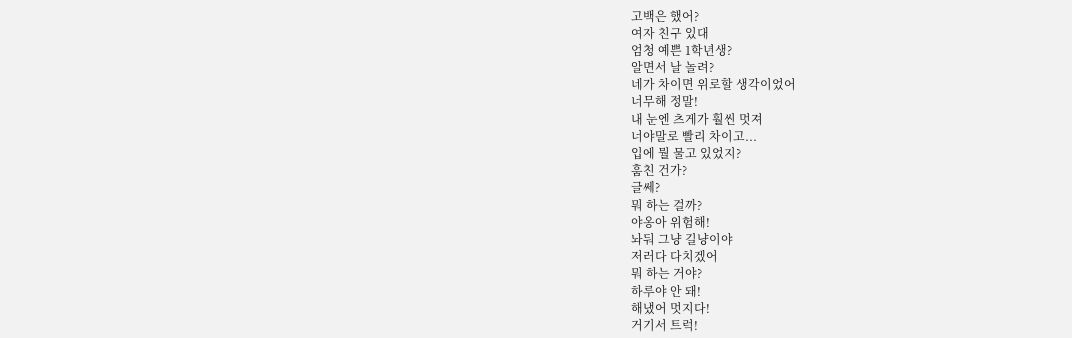고백은 했어?
여자 친구 있대
엄청 예쁜 1학년생?
알면서 날 놀려?
네가 차이면 위로할 생각이었어
너무해 정말!
내 눈엔 츠게가 훨씬 멋져
너야말로 빨리 차이고...
입에 뭘 물고 있었지?
훔친 건가?
글쎄?
뭐 하는 걸까?
야옹아 위험해!
놔둬 그냥 길냥이야
저러다 다치겠어
뭐 하는 거야?
하루야 안 돼!
해냈어 멋지다!
거기서 트럭!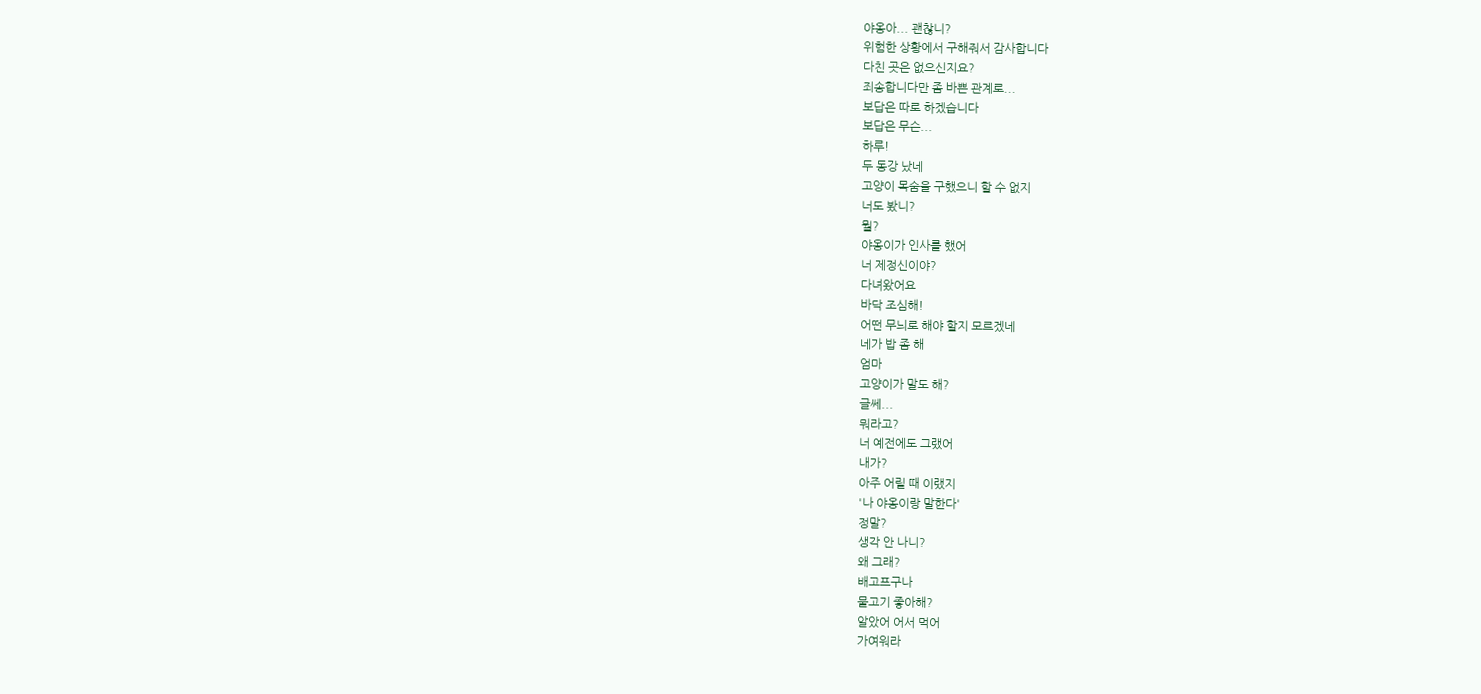야옹아... 괜찮니?
위험한 상황에서 구해줘서 감사합니다
다친 곳은 없으신지요?
죄송합니다만 좀 바쁜 관계로...
보답은 따로 하겠습니다
보답은 무슨...
하루!
두 동강 났네
고양이 목숨을 구했으니 할 수 없지
너도 봤니?
뭘?
야옹이가 인사를 했어
너 제정신이야?
다녀왔어요
바닥 조심해!
어떤 무늬로 해야 할지 모르겠네
네가 밥 좀 해
엄마
고양이가 말도 해?
글쎄...
뭐라고?
너 예전에도 그랬어
내가?
아주 어릴 때 이랬지
'나 야옹이랑 말한다'
정말?
생각 안 나니?
왜 그래?
배고프구나
물고기 좋아해?
알았어 어서 먹어
가여워라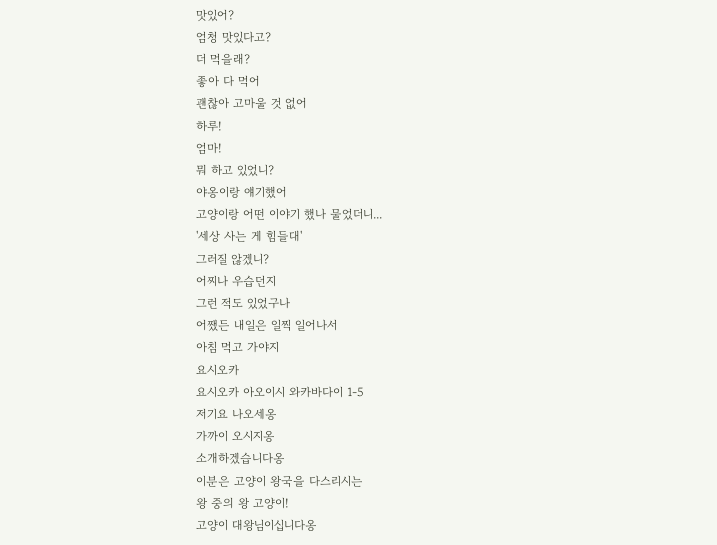맛있어?
엄청 맛있다고?
더 먹을래?
좋아 다 먹어
괜찮아 고마울 것 없어
하루!
엄마!
뭐 하고 있었니?
야옹이랑 얘기했어
고양이랑 어떤 이야기 했나 물었더니...
'세상 사는 게 힘들대'
그러질 않겠니?
어찌나 우습던지
그런 적도 있었구나
어쨌든 내일은 일찍 일어나서
아침 먹고 가야지
요시오카
요시오카 아오이시 와카바다이 1-5
저기요 나오세옹
가까이 오시지옹
소개하겠습니다옹
이분은 고양이 왕국을 다스리시는
왕 중의 왕 고양이!
고양이 대왕님이십니다옹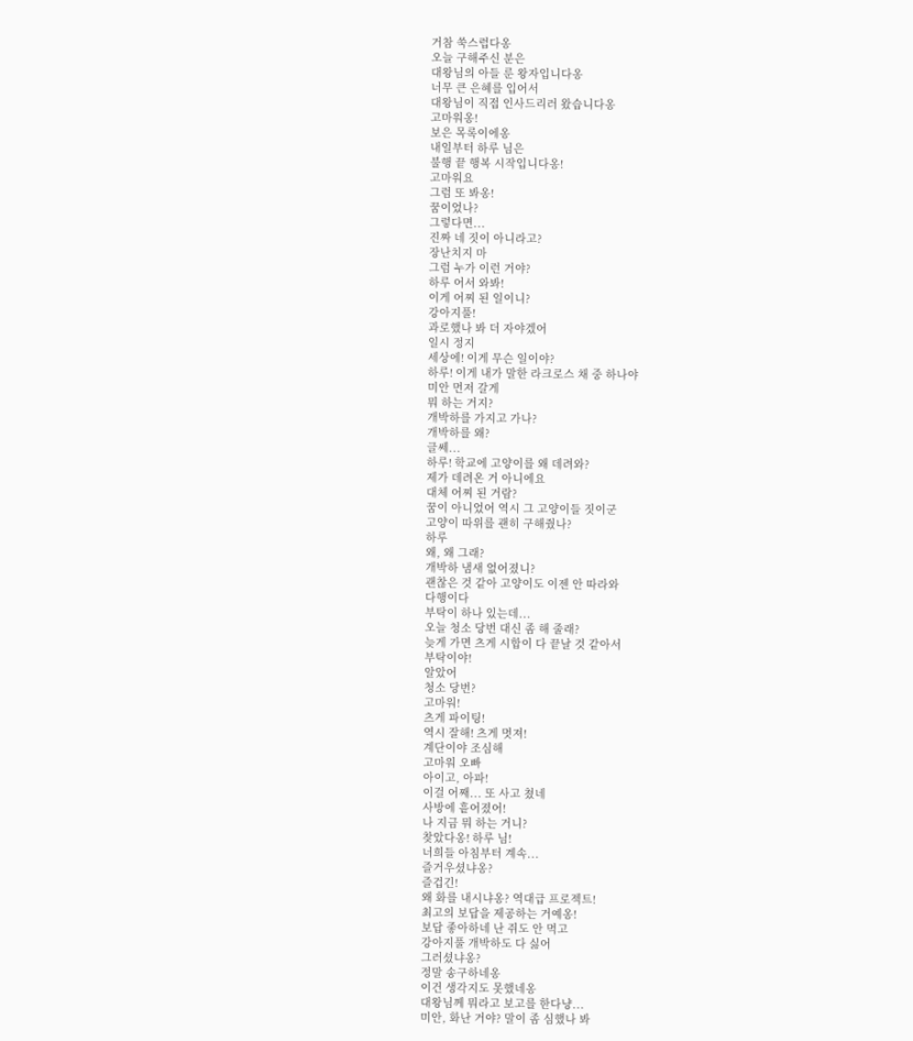거참 쑥스럽다옹
오늘 구해주신 분은
대왕님의 아들 룬 왕자입니다옹
너무 큰 은혜를 입어서
대왕님이 직접 인사드리러 왔습니다옹
고마워옹!
보은 목록이에옹
내일부터 하루 님은
불행 끝 행복 시작입니다옹!
고마워요
그럼 또 봐옹!
꿈이었나?
그렇다면...
진짜 네 짓이 아니라고?
장난치지 마
그럼 누가 이런 거야?
하루 어서 와봐!
이게 어찌 된 일이니?
강아지풀!
과로했나 봐 더 자야겠어
일시 정지
세상에! 이게 무슨 일이야?
하루! 이게 내가 말한 라크로스 채 중 하나야
미안 먼저 갈게
뭐 하는 거지?
개박하를 가지고 가나?
개박하를 왜?
글쎄...
하루! 학교에 고양이를 왜 데려와?
제가 데려온 거 아니에요
대체 어찌 된 거람?
꿈이 아니었어 역시 그 고양이들 짓이군
고양이 따위를 괜히 구해줬나?
하루
왜, 왜 그래?
개박하 냄새 없어졌니?
괜찮은 것 같아 고양이도 이젠 안 따라와
다행이다
부탁이 하나 있는데...
오늘 청소 당번 대신 좀 해 줄래?
늦게 가면 츠게 시합이 다 끝날 것 같아서
부탁이야!
알았어
청소 당번?
고마워!
츠게 파이팅!
역시 잘해! 츠게 멋져!
계단이야 조심해
고마워 오빠
아이고, 아파!
이걸 어째... 또 사고 쳤네
사방에 흩어졌어!
나 지금 뭐 하는 거니?
찾았다옹! 하루 님!
너희들 아침부터 계속...
즐거우셨냐옹?
즐겁긴!
왜 화를 내시냐옹? 역대급 프로젝트!
최고의 보답을 제공하는 거예옹!
보답 좋아하네 난 쥐도 안 먹고
강아지풀 개박하도 다 싫어
그러셨냐옹?
정말 송구하네옹
이건 생각지도 못했네옹
대왕님께 뭐라고 보고를 한다냥...
미안, 화난 거야? 말이 좀 심했나 봐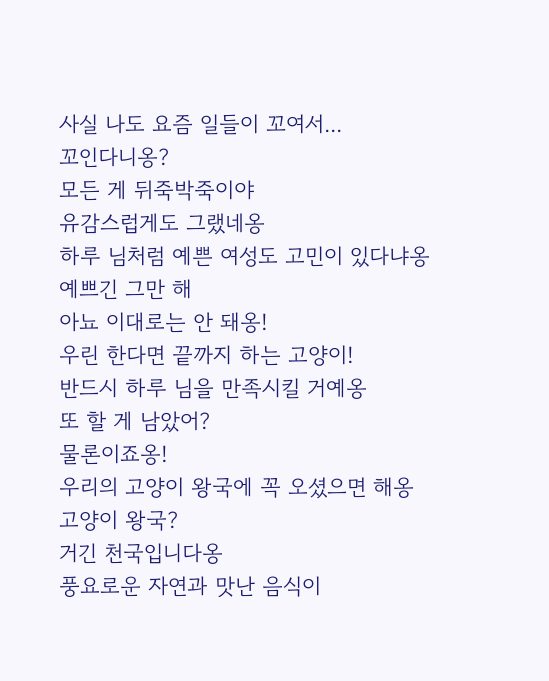사실 나도 요즘 일들이 꼬여서...
꼬인다니옹?
모든 게 뒤죽박죽이야
유감스럽게도 그랬네옹
하루 님처럼 예쁜 여성도 고민이 있다냐옹
예쁘긴 그만 해
아뇨 이대로는 안 돼옹!
우린 한다면 끝까지 하는 고양이!
반드시 하루 님을 만족시킬 거예옹
또 할 게 남았어?
물론이죠옹!
우리의 고양이 왕국에 꼭 오셨으면 해옹
고양이 왕국?
거긴 천국입니다옹
풍요로운 자연과 맛난 음식이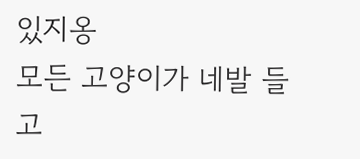있지옹
모든 고양이가 네발 들고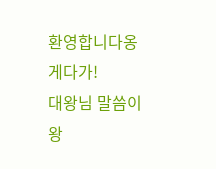환영합니다옹
게다가!
대왕님 말씀이
왕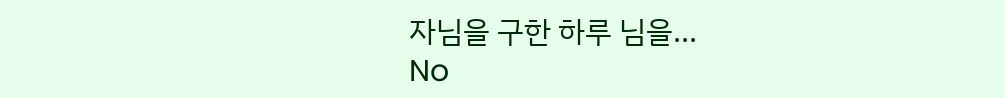자님을 구한 하루 님을...
No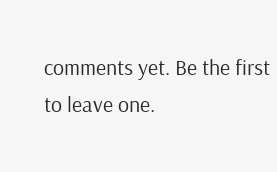comments yet. Be the first to leave one.